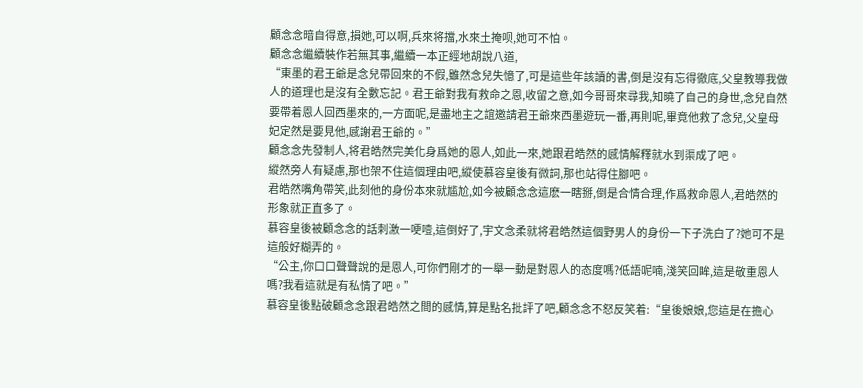顧念念暗自得意,損她,可以啊,兵來将擋,水來土掩呗,她可不怕。
顧念念繼續裝作若無其事,繼續一本正經地胡說八道,
“東墨的君王爺是念兒帶回來的不假,雖然念兒失憶了,可是這些年該讀的書,倒是沒有忘得徹底,父皇教導我做人的道理也是沒有全數忘記。君王爺對我有救命之恩,收留之意,如今哥哥來尋我,知曉了自己的身世,念兒自然要帶着恩人回西墨來的,一方面呢,是盡地主之誼邀請君王爺來西墨遊玩一番,再則呢,畢竟他救了念兒,父皇母妃定然是要見他,感謝君王爺的。”
顧念念先發制人,将君皓然完美化身爲她的恩人,如此一來,她跟君皓然的感情解釋就水到渠成了吧。
縱然旁人有疑慮,那也架不住這個理由吧,縱使慕容皇後有微詞,那也站得住腳吧。
君皓然嘴角帶笑,此刻他的身份本來就尴尬,如今被顧念念這麽一瞎掰,倒是合情合理,作爲救命恩人,君皓然的形象就正直多了。
慕容皇後被顧念念的話刺激一哽噎,這倒好了,宇文念柔就将君皓然這個野男人的身份一下子洗白了?她可不是這般好糊弄的。
“公主,你口口聲聲說的是恩人,可你們剛才的一舉一動是對恩人的态度嗎?低語呢喃,淺笑回眸,這是敬重恩人嗎?我看這就是有私情了吧。”
慕容皇後點破顧念念跟君皓然之間的感情,算是點名批評了吧,顧念念不怒反笑着:“皇後娘娘,您這是在擔心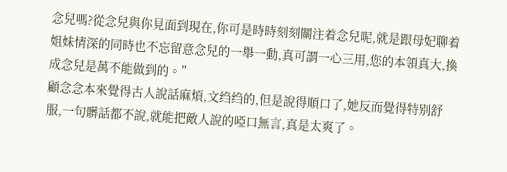念兒嗎?從念兒與你見面到現在,你可是時時刻刻關注着念兒呢,就是跟母妃聊着姐妹情深的同時也不忘留意念兒的一舉一動,真可謂一心三用,您的本領真大,換成念兒是萬不能做到的。”
顧念念本來覺得古人說話麻煩,文绉绉的,但是說得順口了,她反而覺得特别舒服,一句髒話都不說,就能把敵人說的啞口無言,真是太爽了。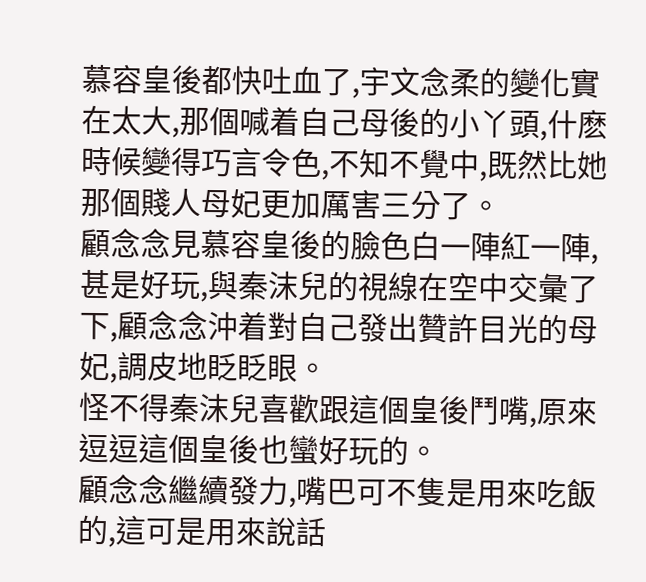慕容皇後都快吐血了,宇文念柔的變化實在太大,那個喊着自己母後的小丫頭,什麽時候變得巧言令色,不知不覺中,既然比她那個賤人母妃更加厲害三分了。
顧念念見慕容皇後的臉色白一陣紅一陣,甚是好玩,與秦沫兒的視線在空中交彙了下,顧念念沖着對自己發出贊許目光的母妃,調皮地眨眨眼。
怪不得秦沫兒喜歡跟這個皇後鬥嘴,原來逗逗這個皇後也蠻好玩的。
顧念念繼續發力,嘴巴可不隻是用來吃飯的,這可是用來說話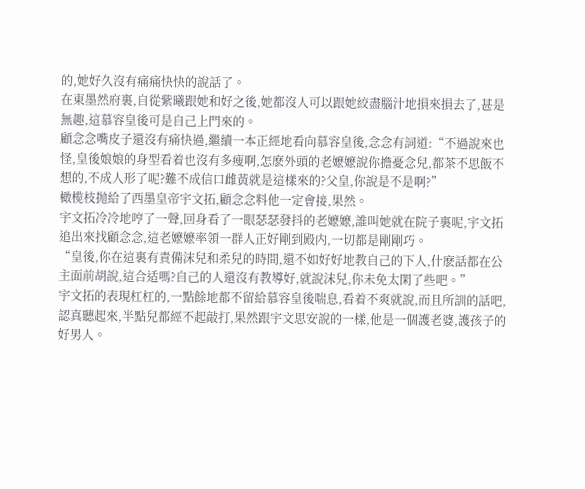的,她好久沒有痛痛快快的說話了。
在東墨然府裏,自從紫曦跟她和好之後,她都沒人可以跟她絞盡腦汁地損來損去了,甚是無趣,這慕容皇後可是自己上門來的。
顧念念嘴皮子還沒有痛快過,繼續一本正經地看向慕容皇後,念念有詞道:“不過說來也怪,皇後娘娘的身型看着也沒有多瘦啊,怎麽外頭的老嬷嬷說你擔憂念兒,都茶不思飯不想的,不成人形了呢?難不成信口雌黃就是這樣來的?父皇,你說是不是啊?”
橄榄枝抛給了西墨皇帝宇文拓,顧念念料他一定會接,果然。
宇文拓冷冷地哼了一聲,回身看了一眼瑟瑟發抖的老嬷嬷,誰叫她就在院子裏呢,宇文拓追出來找顧念念,這老嬷嬷率領一群人正好剛到殿内,一切都是剛剛巧。
“皇後,你在這裏有責備沫兒和柔兒的時間,還不如好好地教自己的下人,什麽話都在公主面前胡說,這合适嗎?自己的人還沒有教導好,就說沫兒,你未免太閑了些吧。”
宇文拓的表現杠杠的,一點餘地都不留給慕容皇後喘息,看着不爽就說,而且所訓的話吧,認真聽起來,半點兒都經不起敲打,果然跟宇文思安說的一樣,他是一個護老婆,護孩子的好男人。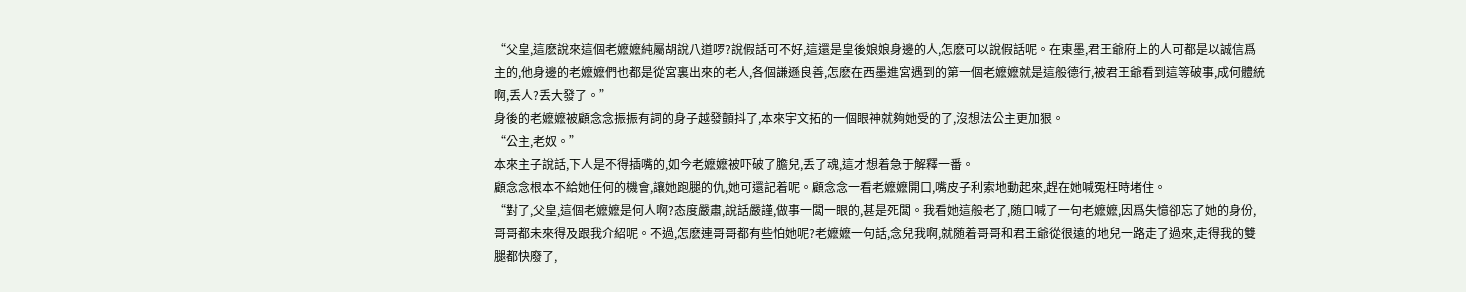“父皇,這麽說來這個老嬷嬷純屬胡說八道啰?說假話可不好,這還是皇後娘娘身邊的人,怎麽可以說假話呢。在東墨,君王爺府上的人可都是以誠信爲主的,他身邊的老嬷嬷們也都是從宮裏出來的老人,各個謙遜良善,怎麽在西墨進宮遇到的第一個老嬷嬷就是這般德行,被君王爺看到這等破事,成何體統啊,丢人?丢大發了。”
身後的老嬷嬷被顧念念振振有詞的身子越發顫抖了,本來宇文拓的一個眼神就夠她受的了,沒想法公主更加狠。
“公主,老奴。”
本來主子說話,下人是不得插嘴的,如今老嬷嬷被吓破了膽兒,丢了魂,這才想着急于解釋一番。
顧念念根本不給她任何的機會,讓她跑腿的仇,她可還記着呢。顧念念一看老嬷嬷開口,嘴皮子利索地動起來,趕在她喊冤枉時堵住。
“對了,父皇,這個老嬷嬷是何人啊?态度嚴肅,說話嚴謹,做事一闆一眼的,甚是死闆。我看她這般老了,随口喊了一句老嬷嬷,因爲失憶卻忘了她的身份,哥哥都未來得及跟我介紹呢。不過,怎麽連哥哥都有些怕她呢?老嬷嬷一句話,念兒我啊,就随着哥哥和君王爺從很遠的地兒一路走了過來,走得我的雙腿都快廢了,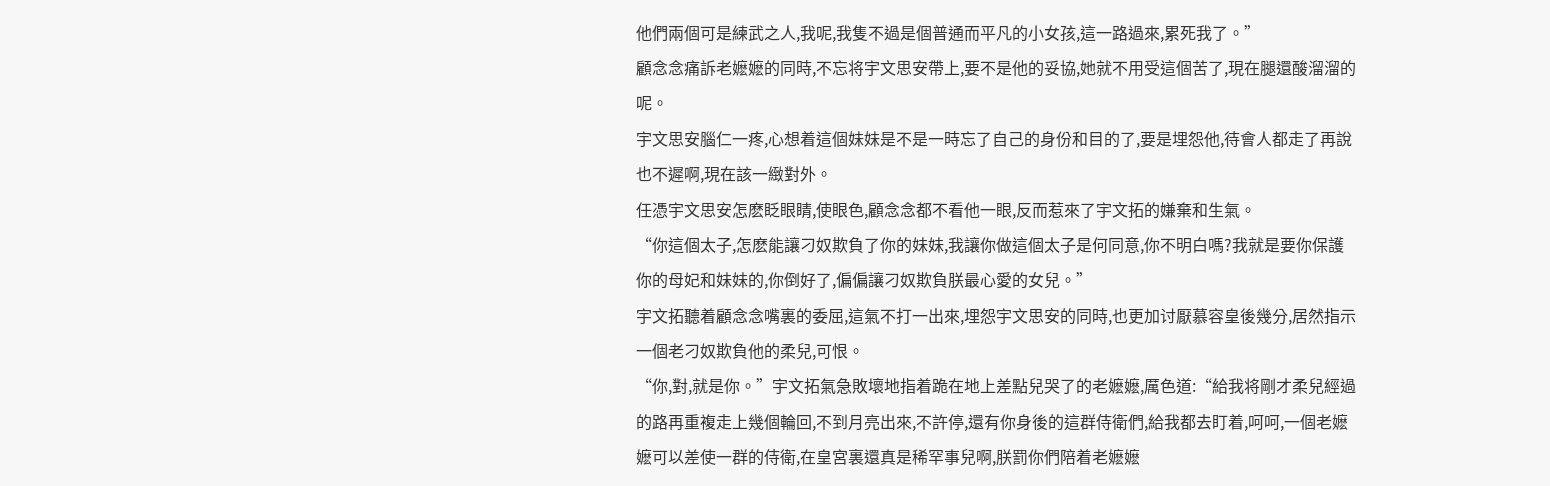他們兩個可是練武之人,我呢,我隻不過是個普通而平凡的小女孩,這一路過來,累死我了。”
顧念念痛訴老嬷嬷的同時,不忘将宇文思安帶上,要不是他的妥協,她就不用受這個苦了,現在腿還酸溜溜的呢。
宇文思安腦仁一疼,心想着這個妹妹是不是一時忘了自己的身份和目的了,要是埋怨他,待會人都走了再說也不遲啊,現在該一緻對外。
任憑宇文思安怎麽眨眼睛,使眼色,顧念念都不看他一眼,反而惹來了宇文拓的嫌棄和生氣。
“你這個太子,怎麽能讓刁奴欺負了你的妹妹,我讓你做這個太子是何同意,你不明白嗎?我就是要你保護你的母妃和妹妹的,你倒好了,偏偏讓刁奴欺負朕最心愛的女兒。”
宇文拓聽着顧念念嘴裏的委屈,這氣不打一出來,埋怨宇文思安的同時,也更加讨厭慕容皇後幾分,居然指示一個老刁奴欺負他的柔兒,可恨。
“你,對,就是你。”宇文拓氣急敗壞地指着跪在地上差點兒哭了的老嬷嬷,厲色道:“給我将剛才柔兒經過的路再重複走上幾個輪回,不到月亮出來,不許停,還有你身後的這群侍衛們,給我都去盯着,呵呵,一個老嬷嬷可以差使一群的侍衛,在皇宮裏還真是稀罕事兒啊,朕罰你們陪着老嬷嬷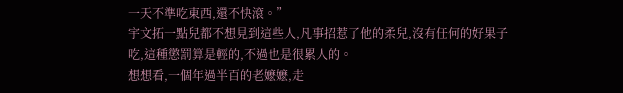一天不準吃東西,還不快滾。”
宇文拓一點兒都不想見到這些人,凡事招惹了他的柔兒,沒有任何的好果子吃,這種懲罰算是輕的,不過也是很累人的。
想想看,一個年過半百的老嬷嬷,走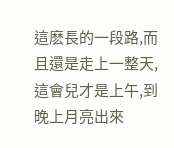這麽長的一段路,而且還是走上一整天,這會兒才是上午,到晚上月亮出來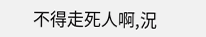不得走死人啊,況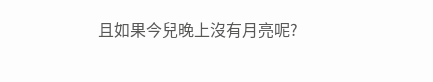且如果今兒晚上沒有月亮呢?